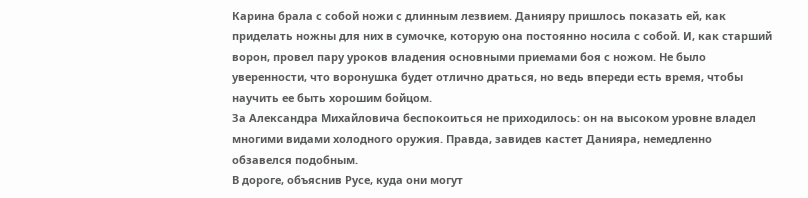Карина брала с собой ножи с длинным лезвием. Данияру пришлось показать ей, как приделать ножны для них в сумочке, которую она постоянно носила с собой. И, как старший ворон, провел пару уроков владения основными приемами боя с ножом. Не было уверенности, что воронушка будет отлично драться, но ведь впереди есть время, чтобы научить ее быть хорошим бойцом.
За Александра Михайловича беспокоиться не приходилось: он на высоком уровне владел многими видами холодного оружия. Правда, завидев кастет Данияра, немедленно обзавелся подобным.
В дороге, объяснив Русе, куда они могут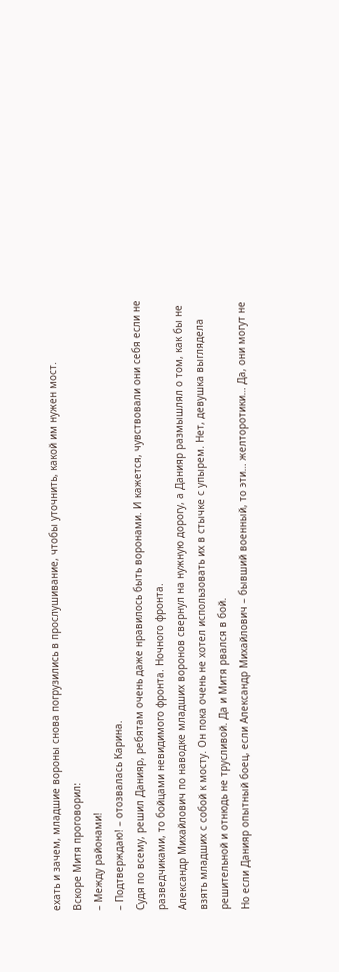ехать и зачем, младшие вороны снова погрузились в прослушивание, чтобы уточнить, какой им нужен мост.
Вскоре Митя проговорил:
– Между районами!
– Подтверждаю! – отозвалась Карина.
Судя по всему, решил Данияр, ребятам очень даже нравилось быть воронами. И кажется, чувствовали они себя если не разведчиками, то бойцами невидимого фронта. Ночного фронта.
Александр Михайлович по наводке младших воронов свернул на нужную дорогу, а Данияр размышлял о том, как бы не взять младших с собой к мосту. Он пока очень не хотел использовать их в стычке с упырем. Нет, девушка выглядела решительной и отнюдь не трусливой. Да и Митя рвался в бой.
Но если Данияр опытный боец, если Александр Михайлович – бывший военный, то эти… желторотики… Да, они могут не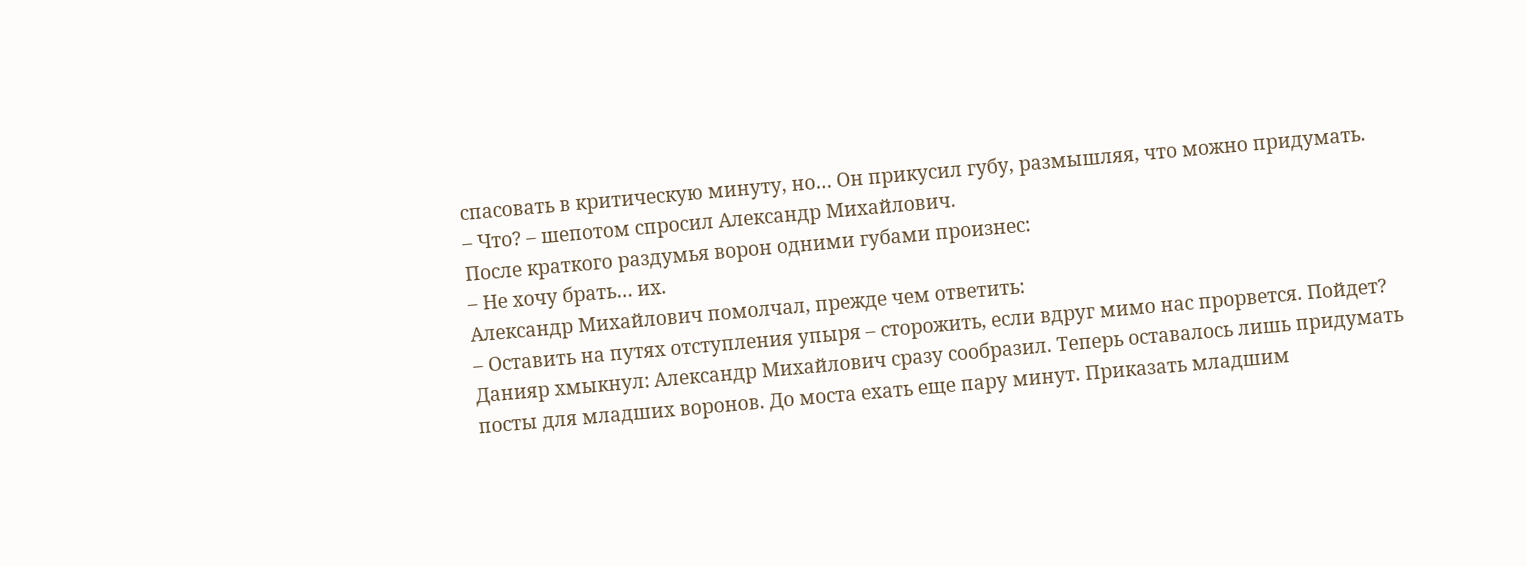спасовать в критическую минуту, но… Он прикусил губу, размышляя, что можно придумать.
– Что? – шепотом спросил Александр Михайлович.
После краткого раздумья ворон одними губами произнес:
– Не хочу брать… их.
Александр Михайлович помолчал, прежде чем ответить:
– Оставить на путях отступления упыря – сторожить, если вдруг мимо нас прорвется. Пойдет?
Данияр хмыкнул: Александр Михайлович сразу сообразил. Теперь оставалось лишь придумать посты для младших воронов. До моста ехать еще пару минут. Приказать младшим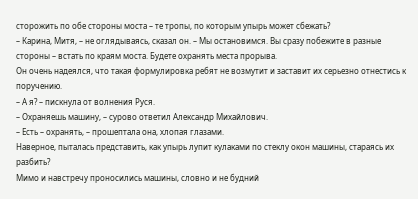сторожить по обе стороны моста – те тропы, по которым упырь может сбежать?
– Карина, Митя, – не оглядываясь, сказал он. – Мы остановимся. Вы сразу побежите в разные стороны – встать по краям моста. Будете охранять места прорыва.
Он очень надеялся, что такая формулировка ребят не возмутит и заставит их серьезно отнестись к поручению.
– А я? – пискнула от волнения Руся.
– Охраняешь машину, – сурово ответил Александр Михайлович.
– Есть – охранять, – прошептала она, хлопая глазами.
Наверное, пыталась представить, как упырь лупит кулаками по стеклу окон машины, стараясь их разбить?
Мимо и навстречу проносились машины, словно и не будний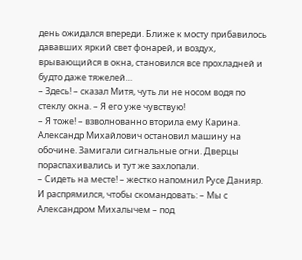день ожидался впереди. Ближе к мосту прибавилось дававших яркий свет фонарей, и воздух, врывающийся в окна, становился все прохладней и будто даже тяжелей…
– Здесь! – сказал Митя, чуть ли не носом водя по стеклу окна. – Я его уже чувствую!
– Я тоже! – взволнованно вторила ему Карина.
Александр Михайлович остановил машину на обочине. Замигали сигнальные огни. Дверцы пораспахивались и тут же захлопали.
– Сидеть на месте! – жестко напомнил Русе Данияр. И распрямился, чтобы скомандовать: – Мы с Александром Михалычем – под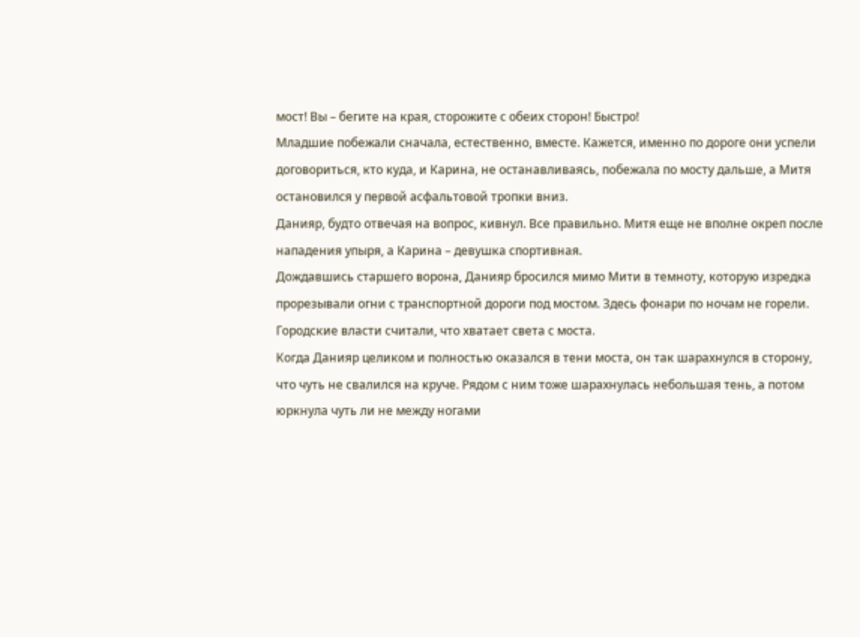мост! Вы – бегите на края, сторожите с обеих сторон! Быстро!
Младшие побежали сначала, естественно, вместе. Кажется, именно по дороге они успели договориться, кто куда, и Карина, не останавливаясь, побежала по мосту дальше, а Митя остановился у первой асфальтовой тропки вниз.
Данияр, будто отвечая на вопрос, кивнул. Все правильно. Митя еще не вполне окреп после нападения упыря, а Карина – девушка спортивная.
Дождавшись старшего ворона, Данияр бросился мимо Мити в темноту, которую изредка прорезывали огни с транспортной дороги под мостом. Здесь фонари по ночам не горели. Городские власти считали, что хватает света с моста.
Когда Данияр целиком и полностью оказался в тени моста, он так шарахнулся в сторону, что чуть не свалился на круче. Рядом с ним тоже шарахнулась небольшая тень, а потом юркнула чуть ли не между ногами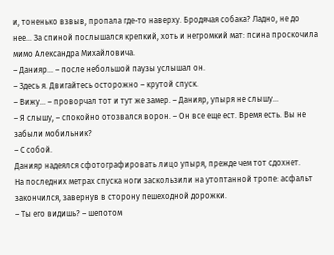и, тоненько взвыв, пропала где-то наверху. Бродячая собака? Ладно, не до нее… За спиной послышался крепкий, хоть и негромкий мат: псина проскочила мимо Александра Михайловича.
– Данияр… – после небольшой паузы услышал он.
– Здесь я. Двигайтесь осторожно – крутой спуск.
– Вижу… – проворчал тот и тут же замер. – Данияр, упыря не слышу…
– Я слышу, – спокойно отозвался ворон. – Он все еще ест. Время есть. Вы не забыли мобильник?
– С собой.
Данияр надеялся сфотографировать лицо упыря, прежде чем тот сдохнет.
На последних метрах спуска ноги заскользили на утоптанной тропе: асфальт закончился, завернув в сторону пешеходной дорожки.
– Ты его видишь? – шепотом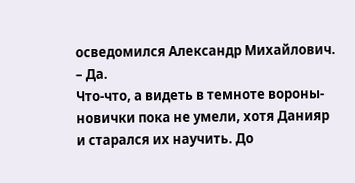осведомился Александр Михайлович.
– Да.
Что-что, а видеть в темноте вороны-новички пока не умели, хотя Данияр и старался их научить. До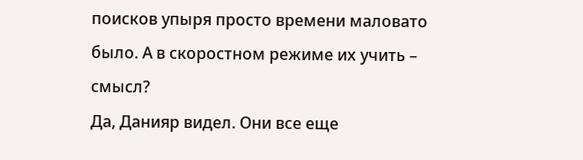поисков упыря просто времени маловато было. А в скоростном режиме их учить – смысл?
Да, Данияр видел. Они все еще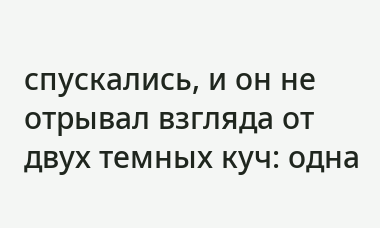спускались, и он не отрывал взгляда от двух темных куч: одна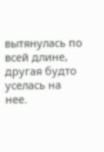вытянулась по всей длине, другая будто уселась на нее.